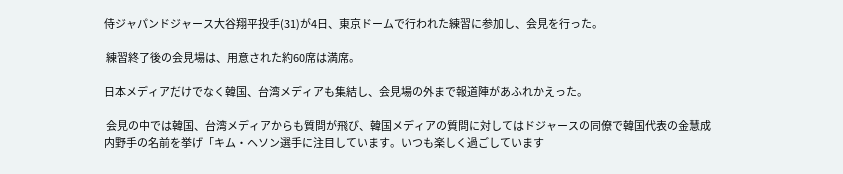侍ジャパンドジャース大谷翔平投手(31)が4日、東京ドームで行われた練習に参加し、会見を行った。

 練習終了後の会見場は、用意された約60席は満席。

日本メディアだけでなく韓国、台湾メディアも集結し、会見場の外まで報道陣があふれかえった。

 会見の中では韓国、台湾メディアからも質問が飛び、韓国メディアの質問に対してはドジャースの同僚で韓国代表の金慧成内野手の名前を挙げ「キム・ヘソン選手に注目しています。いつも楽しく過ごしています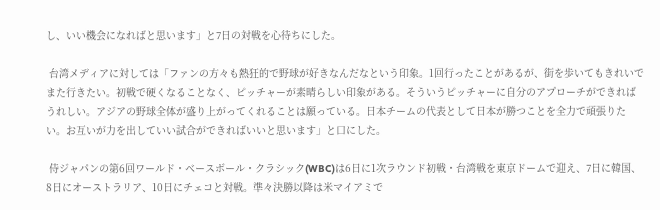し、いい機会になればと思います」と7日の対戦を心待ちにした。

 台湾メディアに対しては「ファンの方々も熱狂的で野球が好きなんだなという印象。1回行ったことがあるが、街を歩いてもきれいでまた行きたい。初戦で硬くなることなく、ピッチャーが素晴らしい印象がある。そういうピッチャーに自分のアプローチができればうれしい。アジアの野球全体が盛り上がってくれることは願っている。日本チームの代表として日本が勝つことを全力で頑張りたい。お互いが力を出していい試合ができればいいと思います」と口にした。

 侍ジャパンの第6回ワールド・ベースボール・クラシック(WBC)は6日に1次ラウンド初戦・台湾戦を東京ドームで迎え、7日に韓国、8日にオーストラリア、10日にチェコと対戦。準々決勝以降は米マイアミで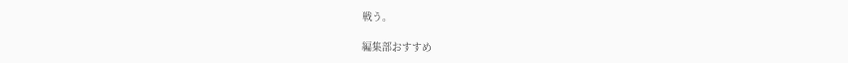戦う。

編集部おすすめ